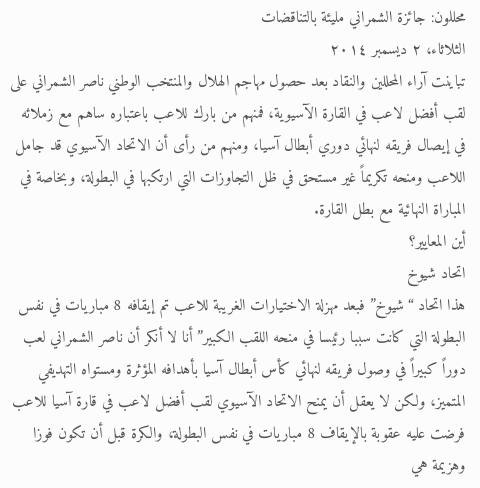محللون: جائزة الشمراني مليئة بالتناقضات
الثلاثاء، ٢ ديسمبر ٢٠١٤
تباينت آراء المحللين والنقاد بعد حصول مهاجم الهلال والمنتخب الوطني ناصر الشمراني على لقب أفضل لاعب في القارة الآسيوية، فمنهم من بارك للاعب باعتباره ساهم مع زملائه في إيصال فريقه لنهائي دوري أبطال آسيا، ومنهم من رأى أن الاتحاد الآسيوي قد جامل اللاعب ومنحه تكريماً غير مستحق في ظل التجاوزات التي ارتكبها في البطولة، وبخاصة في المباراة النهائية مع بطل القارة.
أين المعايير؟
اتحاد شيوخ
هذا اتحاد “شيوخ” فبعد مهزلة الاختيارات الغريبة للاعب تم إيقافه 8 مباريات في نفس البطولة التي كانت سببا رئيسا في منحه اللقب الكبير” أنا لا أنكر أن ناصر الشمراني لعب دوراً كبيراً في وصول فريقه لنهائي كأس أبطال آسيا بأهدافه المؤثرة ومستواه التهديفي المتميز، ولكن لا يعقل أن يمنح الاتحاد الآسيوي لقب أفضل لاعب في قارة آسيا للاعب فرضت عليه عقوبة بالإيقاف 8 مباريات في نفس البطولة، والكرة قبل أن تكون فوزا وهزيمة هي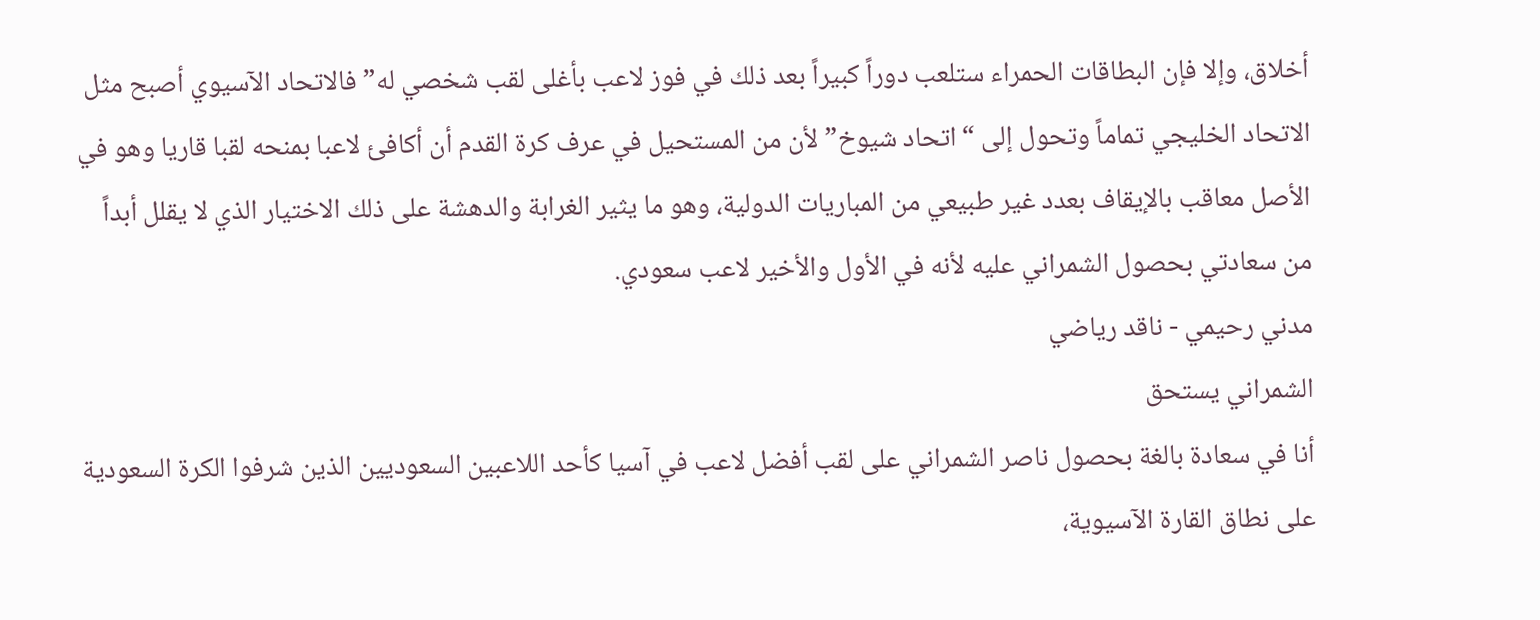أخلاق، وإلا فإن البطاقات الحمراء ستلعب دوراً كبيراً بعد ذلك في فوز لاعب بأغلى لقب شخصي له” فالاتحاد الآسيوي أصبح مثل الاتحاد الخليجي تماماً وتحول إلى “اتحاد شيوخ” لأن من المستحيل في عرف كرة القدم أن أكافئ لاعبا بمنحه لقبا قاريا وهو في الأصل معاقب بالإيقاف بعدد غير طبيعي من المباريات الدولية، وهو ما يثير الغرابة والدهشة على ذلك الاختيار الذي لا يقلل أبداً من سعادتي بحصول الشمراني عليه لأنه في الأول والأخير لاعب سعودي.
مدني رحيمي - ناقد رياضي
الشمراني يستحق
أنا في سعادة بالغة بحصول ناصر الشمراني على لقب أفضل لاعب في آسيا كأحد اللاعبين السعوديين الذين شرفوا الكرة السعودية على نطاق القارة الآسيوية،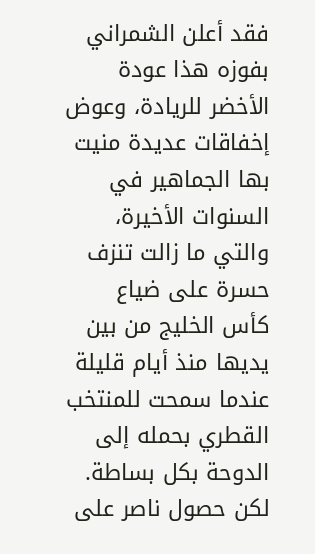فقد أعلن الشمراني بفوزه هذا عودة الأخضر للريادة، وعوض إخفاقات عديدة منيت بها الجماهير في السنوات الأخيرة، والتي ما زالت تنزف حسرة على ضياع كأس الخليج من بين يديها منذ أيام قليلة عندما سمحت للمنتخب القطري بحمله إلى الدوحة بكل بساطة.
لكن حصول ناصر على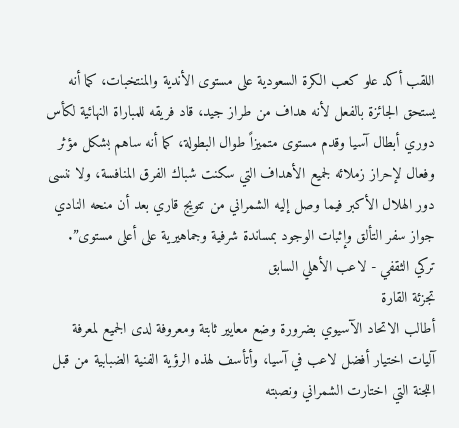اللقب أكد علو كعب الكرة السعودية على مستوى الأندية والمنتخبات، كما أنه يستحق الجائزة بالفعل لأنه هداف من طراز جيد، قاد فريقه للمباراة النهائية لكأس دوري أبطال آسيا وقدم مستوى متميزاً طوال البطولة، كما أنه ساهم بشكل مؤثر وفعال لإحراز زملائه لجميع الأهداف التي سكنت شباك الفرق المنافسة، ولا ننسى دور الهلال الأكبر فيما وصل إليه الشمراني من تتويج قاري بعد أن منحه النادي جواز سفر التألق وإثبات الوجود بمساندة شرفية وجماهيرية على أعلى مستوى”.
تركي الثقفي - لاعب الأهلي السابق
تجزئة القارة
أطالب الاتحاد الآسيوي بضرورة وضع معايير ثابتة ومعروفة لدى الجميع لمعرفة آليات اختيار أفضل لاعب في آسيا، وأتأسف لهذه الرؤية الفنية الضبابية من قبل اللجنة التي اختارت الشمراني ونصبته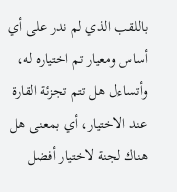باللقب الذي لم ندر على أي أساس ومعيار تم اختياره له، وأتساءل هل تتم تجزئة القارة عند الاختيار، أي بمعنى هل هناك لجنة لاختيار أفضل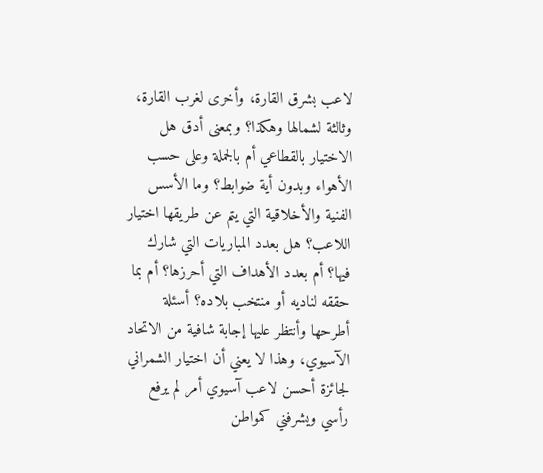لاعب بشرق القارة، وأخرى لغرب القارة، وثالثة لشمالها وهكذا؟ وبمعنى أدق هل الاختيار بالقطاعي أم بالجملة وعلى حسب الأهواء وبدون أية ضوابط؟ وما الأسس الفنية والأخلاقية التي يتم عن طريقها اختيار اللاعب؟ هل بعدد المباريات التي شارك فيها؟ أم بعدد الأهداف التي أحرزها؟ أم بما حققه لناديه أو منتخب بلاده؟ أسئلة أطرحها وأنتظر عليها إجابة شافية من الاتحاد الآسيوي، وهذا لا يعني أن اختيار الشمراني لجائزة أحسن لاعب آسيوي أمر لم يرفع رأسي ويشرفني كمواطن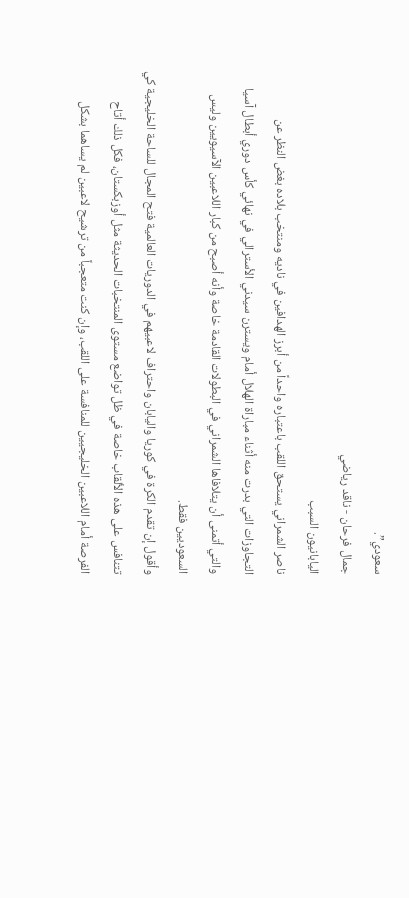سعودي”.
جمال فرحان - ناقد رياضي
اليابانيون السبب
ناصر الشمراني يستحق اللقب باعتباره واحداً من أبرز الهدافين في ناديه ومنتخب بلاده بغض النظر عن التجاوزات التي بدرت منه أثناء مباراة الهلال أمام ويسترن سيدني الأسترالي في نهائي كأس دوري أبطال آسيا والتي أتمنى أن يتلافاها الشمراني في البطولات القادمة خاصة وأنه أصبح من كبار اللاعبين الآسيويين وليس السعوديين فقط.
وأقول إن تقدم الكرة في كوريا واليابان واحتراف لاعبيهم في الدوريات العالمية فتح المجال للساحة الخليجية كي تتنافس على هذه الألقاب خاصة في ظل تواضع مستوى المنتخبات الحديثة مثل أوزبكستان، فكل ذلك أتاح الفرصة أمام اللاعبين الخليجيين للمنافسة على اللقب، وإن كنت متعجباً من ترشيح لاعبين لم يساهما بشكل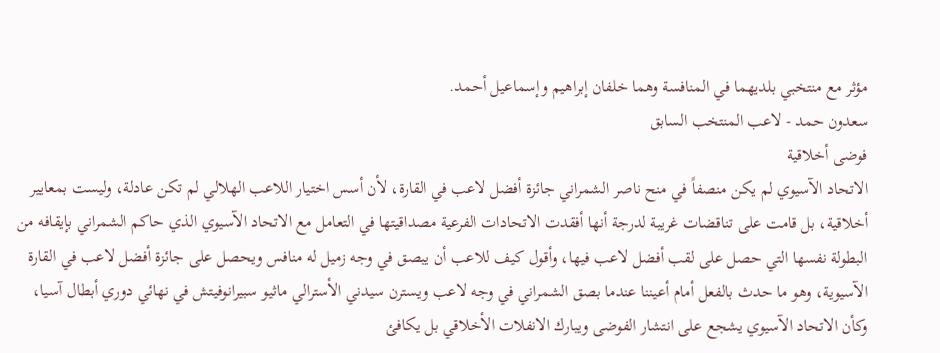مؤثر مع منتخبي بلديهما في المنافسة وهما خلفان إبراهيم وإسماعيل أحمد.
سعدون حمد - لاعب المنتخب السابق
فوضى أخلاقية
الاتحاد الآسيوي لم يكن منصفاً في منح ناصر الشمراني جائزة أفضل لاعب في القارة، لأن أسس اختيار اللاعب الهلالي لم تكن عادلة، وليست بمعايير أخلاقية، بل قامت على تناقضات غريبة لدرجة أنها أفقدت الاتحادات الفرعية مصداقيتها في التعامل مع الاتحاد الآسيوي الذي حاكم الشمراني بإيقافه من البطولة نفسها التي حصل على لقب أفضل لاعب فيها، وأقول كيف للاعب أن يبصق في وجه زميل له منافس ويحصل على جائزة أفضل لاعب في القارة الآسيوية، وهو ما حدث بالفعل أمام أعيننا عندما بصق الشمراني في وجه لاعب ويسترن سيدني الأسترالي ماثيو سبيرانوفيتش في نهائي دوري أبطال آسيا، وكأن الاتحاد الآسيوي يشجع على انتشار الفوضى ويبارك الانفلات الأخلاقي بل يكافئ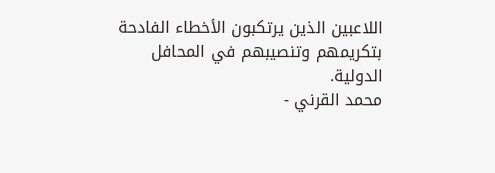اللاعبين الذين يرتكبون الأخطاء الفادحة بتكريمهم وتنصيبهم في المحافل الدولية.
محمد القرني -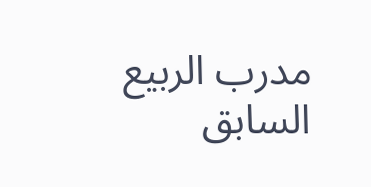مدرب الربيع السابق